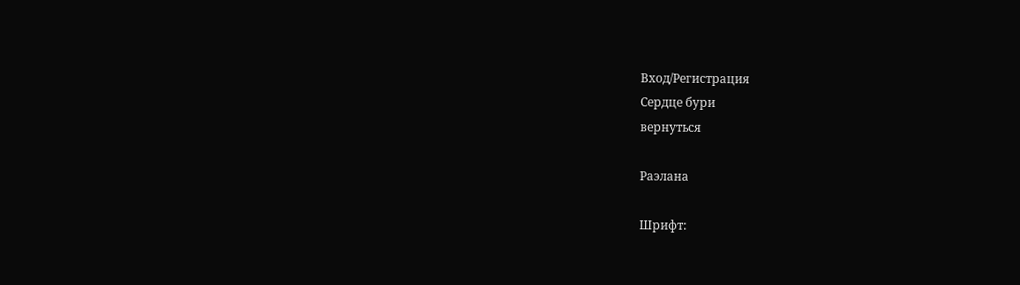Вход/Регистрация
Сердце бури
вернуться

Раэлана

Шрифт: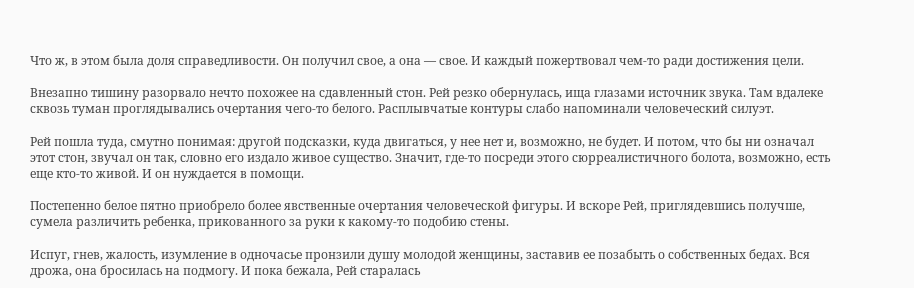Что ж, в этом была доля справедливости. Он получил свое, а она — свое. И каждый пожертвовал чем-то ради достижения цели.

Внезапно тишину разорвало нечто похожее на сдавленный стон. Рей резко обернулась, ища глазами источник звука. Там вдалеке сквозь туман проглядывались очертания чего-то белого. Расплывчатые контуры слабо напоминали человеческий силуэт.

Рей пошла туда, смутно понимая: другой подсказки, куда двигаться, у нее нет и, возможно, не будет. И потом, что бы ни означал этот стон, звучал он так, словно его издало живое существо. Значит, где-то посреди этого сюрреалистичного болота, возможно, есть еще кто-то живой. И он нуждается в помощи.

Постепенно белое пятно приобрело более явственные очертания человеческой фигуры. И вскоре Рей, приглядевшись получше, сумела различить ребенка, прикованного за руки к какому-то подобию стены.

Испуг, гнев, жалость, изумление в одночасье пронзили душу молодой женщины, заставив ее позабыть о собственных бедах. Вся дрожа, она бросилась на подмогу. И пока бежала, Рей старалась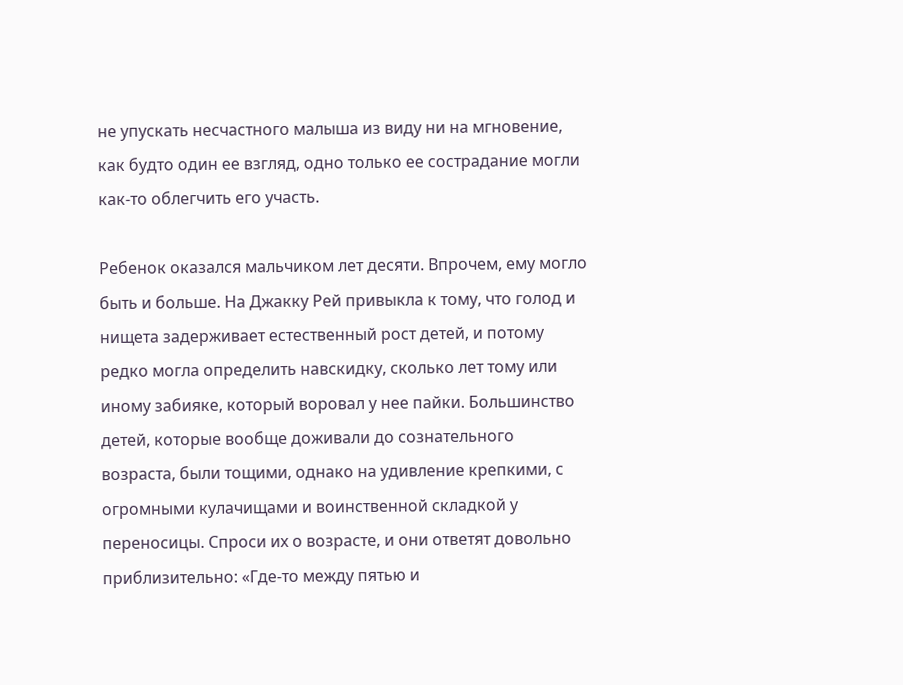не упускать несчастного малыша из виду ни на мгновение, как будто один ее взгляд, одно только ее сострадание могли как-то облегчить его участь.

Ребенок оказался мальчиком лет десяти. Впрочем, ему могло быть и больше. На Джакку Рей привыкла к тому, что голод и нищета задерживает естественный рост детей, и потому редко могла определить навскидку, сколько лет тому или иному забияке, который воровал у нее пайки. Большинство детей, которые вообще доживали до сознательного возраста, были тощими, однако на удивление крепкими, с огромными кулачищами и воинственной складкой у переносицы. Спроси их о возрасте, и они ответят довольно приблизительно: «Где-то между пятью и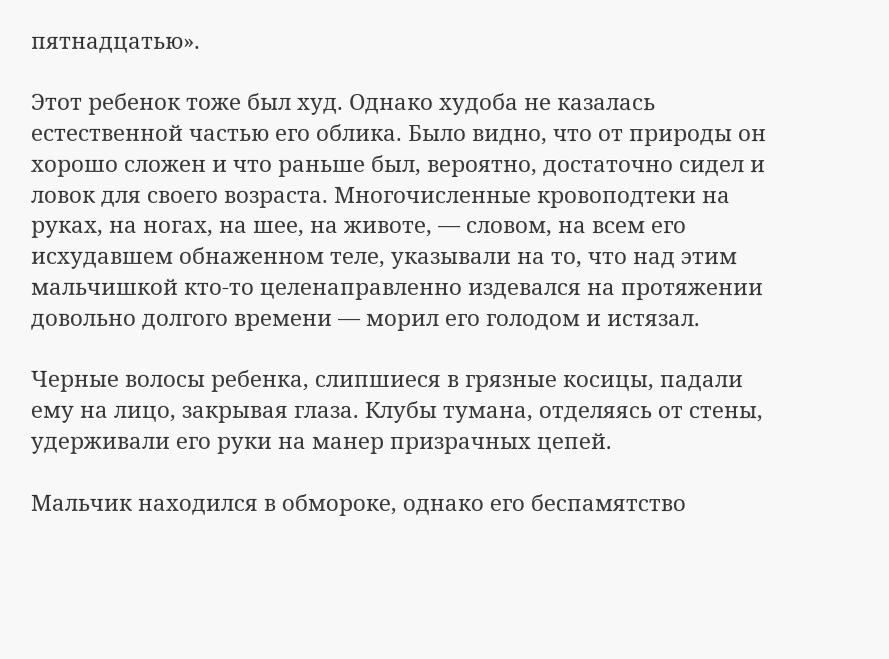пятнадцатью».

Этот ребенок тоже был худ. Однако худоба не казалась естественной частью его облика. Было видно, что от природы он хорошо сложен и что раньше был, вероятно, достаточно сидел и ловок для своего возраста. Многочисленные кровоподтеки на руках, на ногах, на шее, на животе, — словом, на всем его исхудавшем обнаженном теле, указывали на то, что над этим мальчишкой кто-то целенаправленно издевался на протяжении довольно долгого времени — морил его голодом и истязал.

Черные волосы ребенка, слипшиеся в грязные косицы, падали ему на лицо, закрывая глаза. Клубы тумана, отделяясь от стены, удерживали его руки на манер призрачных цепей.

Мальчик находился в обмороке, однако его беспамятство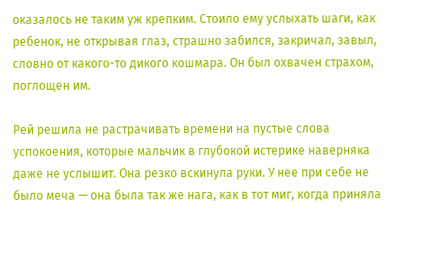оказалось не таким уж крепким. Стоило ему услыхать шаги, как ребенок, не открывая глаз, страшно забился, закричал, завыл, словно от какого-то дикого кошмара. Он был охвачен страхом, поглощен им.

Рей решила не растрачивать времени на пустые слова успокоения, которые мальчик в глубокой истерике наверняка даже не услышит. Она резко вскинула руки. У нее при себе не было меча — она была так же нага, как в тот миг, когда приняла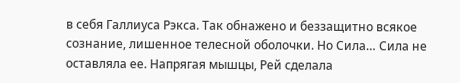в себя Галлиуса Рэкса. Так обнажено и беззащитно всякое сознание, лишенное телесной оболочки. Но Сила… Сила не оставляла ее. Напрягая мышцы, Рей сделала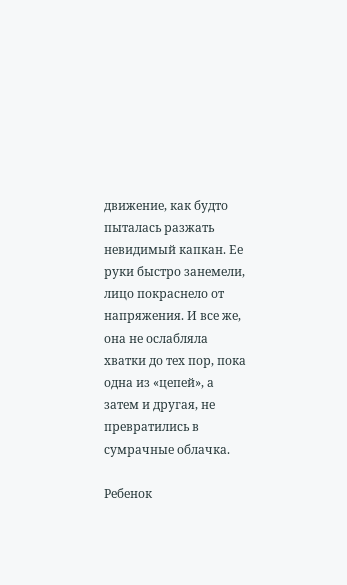движение, как будто пыталась разжать невидимый капкан. Ее руки быстро занемели, лицо покраснело от напряжения. И все же, она не ослабляла хватки до тех пор, пока одна из «цепей», а затем и другая, не превратились в сумрачные облачка.

Ребенок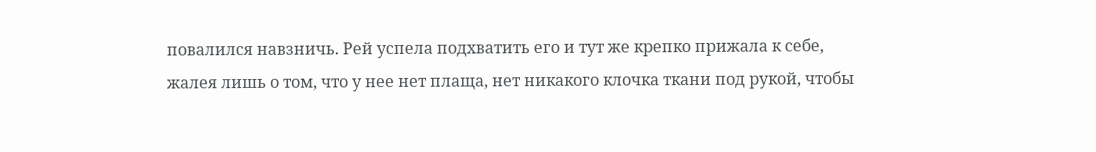повалился навзничь. Рей успела подхватить его и тут же крепко прижала к себе, жалея лишь о том, что у нее нет плаща, нет никакого клочка ткани под рукой, чтобы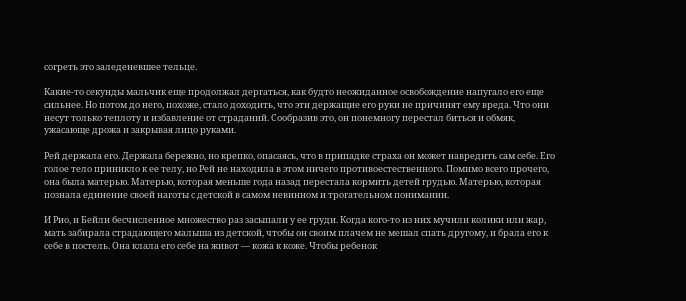согреть это заледеневшее тельце.

Какие-то секунды мальчик еще продолжал дергаться, как будто неожиданное освобождение напугало его еще сильнее. Но потом до него, похоже, стало доходить, что эти держащие его руки не причинят ему вреда. Что они несут только теплоту и избавление от страданий. Сообразив это, он понемногу перестал биться и обмяк, ужасающе дрожа и закрывая лицо руками.

Рей держала его. Держала бережно, но крепко, опасаясь, что в припадке страха он может навредить сам себе. Его голое тело приникло к ее телу, но Рей не находила в этом ничего противоестественного. Помимо всего прочего, она была матерью. Матерью, которая меньше года назад перестала кормить детей грудью. Матерью, которая познала единение своей наготы с детской в самом невинном и трогательном понимании.

И Рио, и Бейли бесчисленное множество раз засыпали у ее груди. Когда кого-то из них мучили колики или жар, мать забирала страдающего малыша из детской, чтобы он своим плачем не мешал спать другому, и брала его к себе в постель. Она клала его себе на живот — кожа к коже. Чтобы ребенок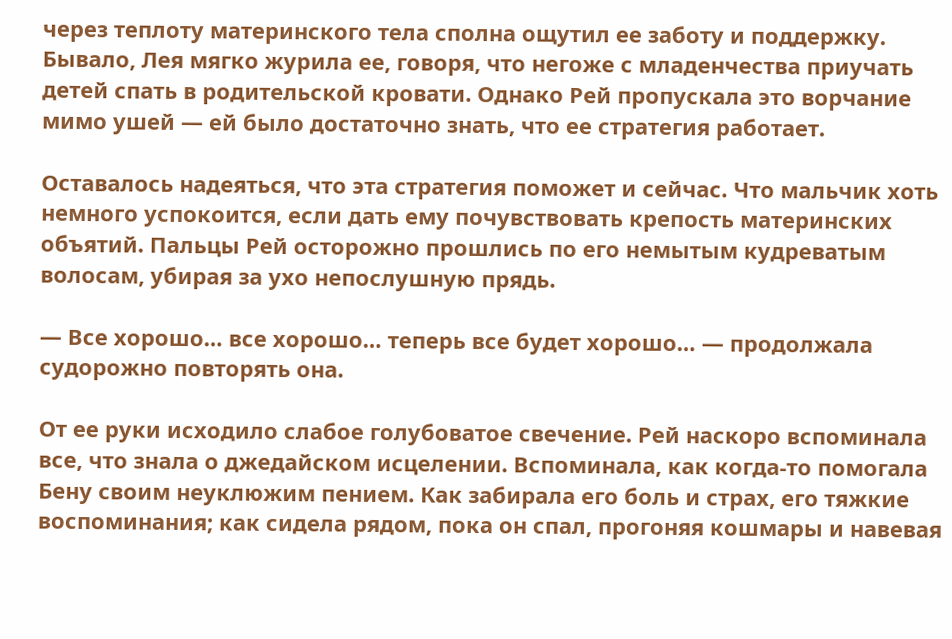через теплоту материнского тела сполна ощутил ее заботу и поддержку. Бывало, Лея мягко журила ее, говоря, что негоже с младенчества приучать детей спать в родительской кровати. Однако Рей пропускала это ворчание мимо ушей — ей было достаточно знать, что ее стратегия работает.

Оставалось надеяться, что эта стратегия поможет и сейчас. Что мальчик хоть немного успокоится, если дать ему почувствовать крепость материнских объятий. Пальцы Рей осторожно прошлись по его немытым кудреватым волосам, убирая за ухо непослушную прядь.

— Все хорошо… все хорошо… теперь все будет хорошо… — продолжала судорожно повторять она.

От ее руки исходило слабое голубоватое свечение. Рей наскоро вспоминала все, что знала о джедайском исцелении. Вспоминала, как когда-то помогала Бену своим неуклюжим пением. Как забирала его боль и страх, его тяжкие воспоминания; как сидела рядом, пока он спал, прогоняя кошмары и навевая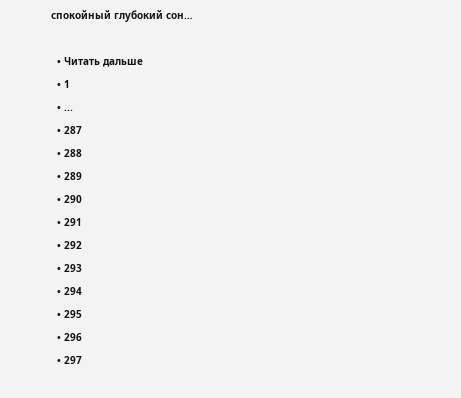спокойный глубокий сон…

  • Читать дальше
  • 1
  • ...
  • 287
  • 288
  • 289
  • 290
  • 291
  • 292
  • 293
  • 294
  • 295
  • 296
  • 297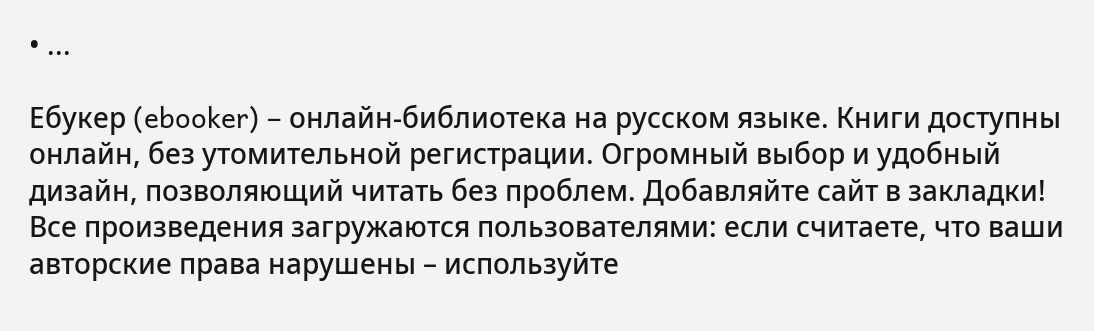• ...

Ебукер (ebooker) – онлайн-библиотека на русском языке. Книги доступны онлайн, без утомительной регистрации. Огромный выбор и удобный дизайн, позволяющий читать без проблем. Добавляйте сайт в закладки! Все произведения загружаются пользователями: если считаете, что ваши авторские права нарушены – используйте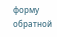форму обратной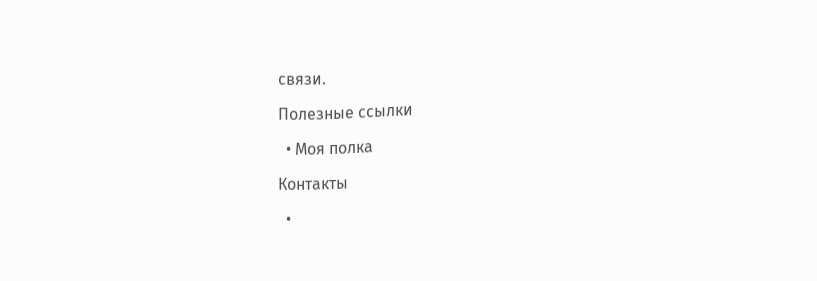связи.

Полезные ссылки

  • Моя полка

Контакты

  •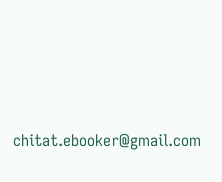chitat.ebooker@gmail.com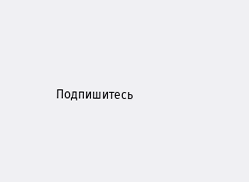Подпишитесь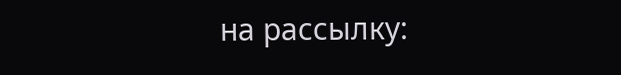на рассылку: